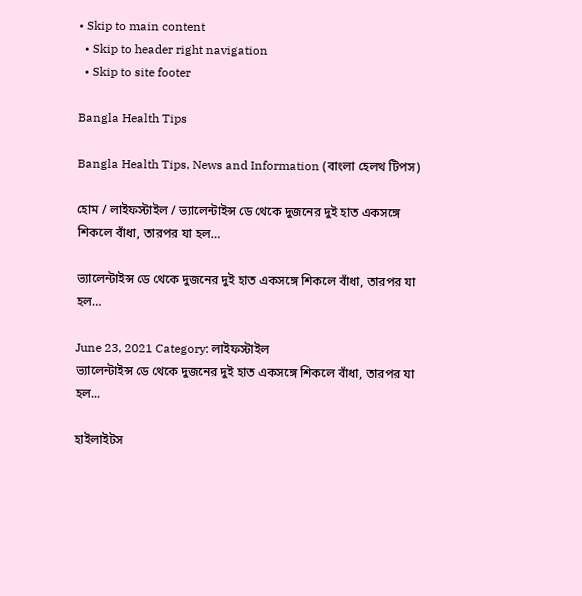• Skip to main content
  • Skip to header right navigation
  • Skip to site footer

Bangla Health Tips

Bangla Health Tips, News and Information (বাংলা হেলথ টিপস)

হোম / লাইফস্টাইল / ভ্যালেন্টাইন্স ডে থেকে দুজনের দুই হাত একসঙ্গে শিকলে বাঁধা, তারপর যা হল…

ভ্যালেন্টাইন্স ডে থেকে দুজনের দুই হাত একসঙ্গে শিকলে বাঁধা, তারপর যা হল…

June 23, 2021 Category: লাইফস্টাইল
ভ্যালেন্টাইন্স ডে থেকে দুজনের দুই হাত একসঙ্গে শিকলে বাঁধা, তারপর যা হল...

হাইলাইটস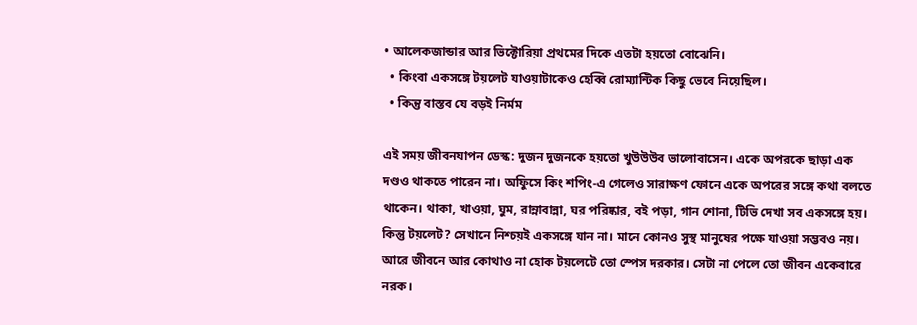• আলেকজান্ডার আর ভিক্টোরিয়া প্রথমের দিকে এতটা হয়তো বোঝেনি।
  • কিংবা একসঙ্গে টয়লেট যাওয়াটাকেও হেব্বি রোম্যান্টিক কিছু ভেবে নিয়েছিল।
  • কিন্তু বাস্তব যে বড়ই নির্মম

এই সময় জীবনযাপন ডেস্ক: দুজন দুজনকে হয়তো খুউউউব ভালোবাসেন। একে অপরকে ছাড়া এক দণ্ডও থাকতে পারেন না। অফিুসে কিং শপিং-এ গেলেও সারাক্ষণ ফোনে একে অপরের সঙ্গে কথা বলতে থাকেন। থাকা, খাওয়া, ঘুম, রান্নাবান্না, ঘর পরিষ্কার, বই পড়া, গান শোনা, টিভি দেখা সব একসঙ্গে হয়। কিন্তু টয়লেট? সেখানে নিশ্চয়ই একসঙ্গে যান না। মানে কোনও সুস্থ মানুষের পক্ষে যাওয়া সম্ভবও নয়। আরে জীবনে আর কোথাও না হোক টয়লেটে তো স্পেস দরকার। সেটা না পেলে তো জীবন একেবারে নরক।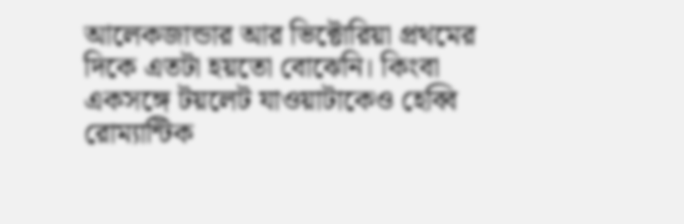আলেকজান্ডার আর ভিক্টোরিয়া প্রথমের দিকে এতটা হয়তো বোঝেনি। কিংবা একসঙ্গে টয়লেট যাওয়াটাকেও হেব্বি রোম্যান্টিক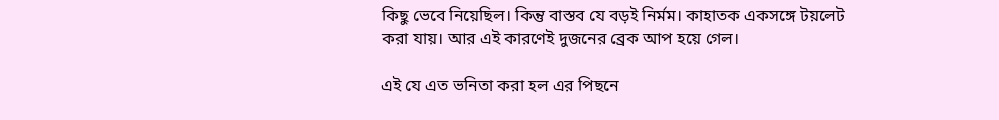কিছু ভেবে নিয়েছিল। কিন্তু বাস্তব যে বড়ই নির্মম। কাহাতক একসঙ্গে টয়লেট করা যায়। আর এই কারণেই দুজনের ব্রেক আপ হয়ে গেল।

এই যে এত ভনিতা করা হল এর পিছনে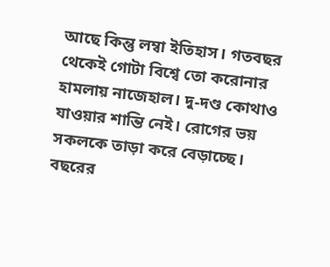আছে কিন্তু লম্বা ইতিহাস। গতবছর থেকেই গোটা বিশ্বে তো করোনার হামলায় নাজেহাল। দু-দণ্ড কোথাও যাওয়ার শান্তি নেই। রোগের ভয় সকলকে তাড়া করে বেড়াচ্ছে। বছরের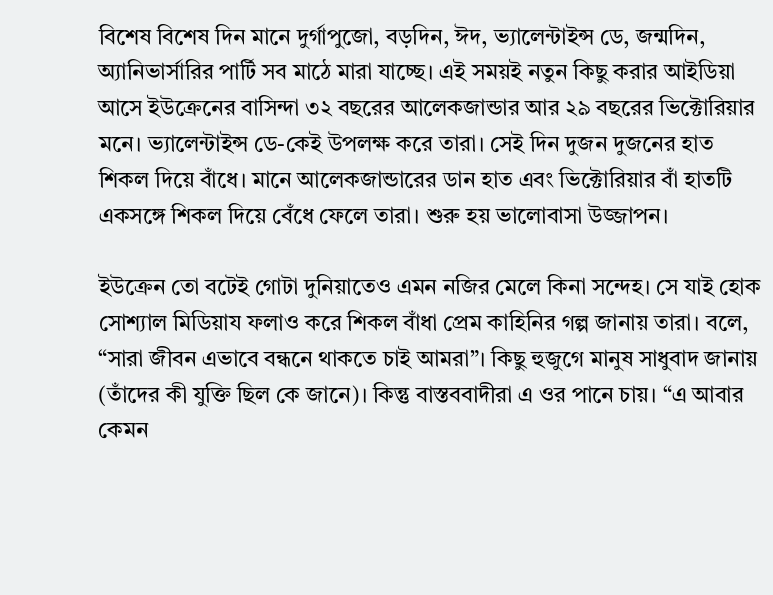বিশেষ বিশেষ দিন মানে দুর্গাপুজো, বড়দিন, ঈদ, ভ্যালেন্টাইন্স ডে, জন্মদিন, অ্যানিভার্সারির পার্টি সব মাঠে মারা যাচ্ছে। এই সময়ই নতুন কিছু করার আইডিয়া আসে ইউক্রেনের বাসিন্দা ৩২ বছরের আলেকজান্ডার আর ২৯ বছরের ভিক্টোরিয়ার মনে। ভ্যালেন্টাইন্স ডে-কেই উপলক্ষ করে তারা। সেই দিন দুজন দুজনের হাত শিকল দিয়ে বাঁধে। মানে আলেকজান্ডারের ডান হাত এবং ভিক্টোরিয়ার বাঁ হাতটি একসঙ্গে শিকল দিয়ে বেঁধে ফেলে তারা। শুরু হয় ভালোবাসা উজ্জাপন।

ইউক্রেন তো বটেই গোটা দুনিয়াতেও এমন নজির মেলে কিনা সন্দেহ। সে যাই হোক সোশ্যাল মিডিয়ায ফলাও করে শিকল বাঁধা প্রেম কাহিনির গল্প জানায় তারা। বলে, “সারা জীবন এভাবে বন্ধনে থাকতে চাই আমরা”। কিছু হুজুগে মানুষ সাধুবাদ জানায় (তাঁদের কী যুক্তি ছিল কে জানে)। কিন্তু বাস্তববাদীরা এ ওর পানে চায়। “এ আবার কেমন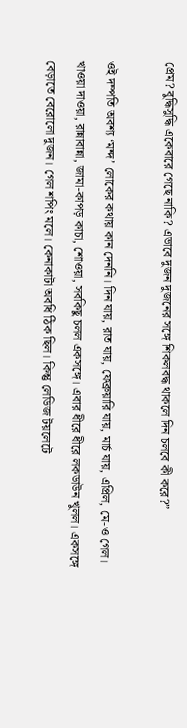প্রেম? বুদ্ধিসুদ্ধি একেবারে গেছে নাকি? এভাবে দুজন দুজনের সঙ্গে শিকলবদ্ধ থাকলে দিন চলবে কী করে?”

ওই দম্পতি অবশ্য ‘মন্দ’ লোকের কথায় কান দেননি। দিন যায়, রাত যায়, ফেব্রুয়ারি যায়, মার্চ যায়, এপ্রিল, মে-ও গেল। খাওয়া দাওয়া, রান্নাবান্না, জামা-কাপড় কাচা, শোওয়া, সবকিছু চলল একসঙ্গে। এবার ধীরে ধীরে লকডাউন খুলল। একসঙ্গে বেড়াতে বেরোলো দুজন। গেল শপিং মলে। কেনাকাটা অবধি ঠিক ছিল। কিন্তু লেডিজ টয়লেটে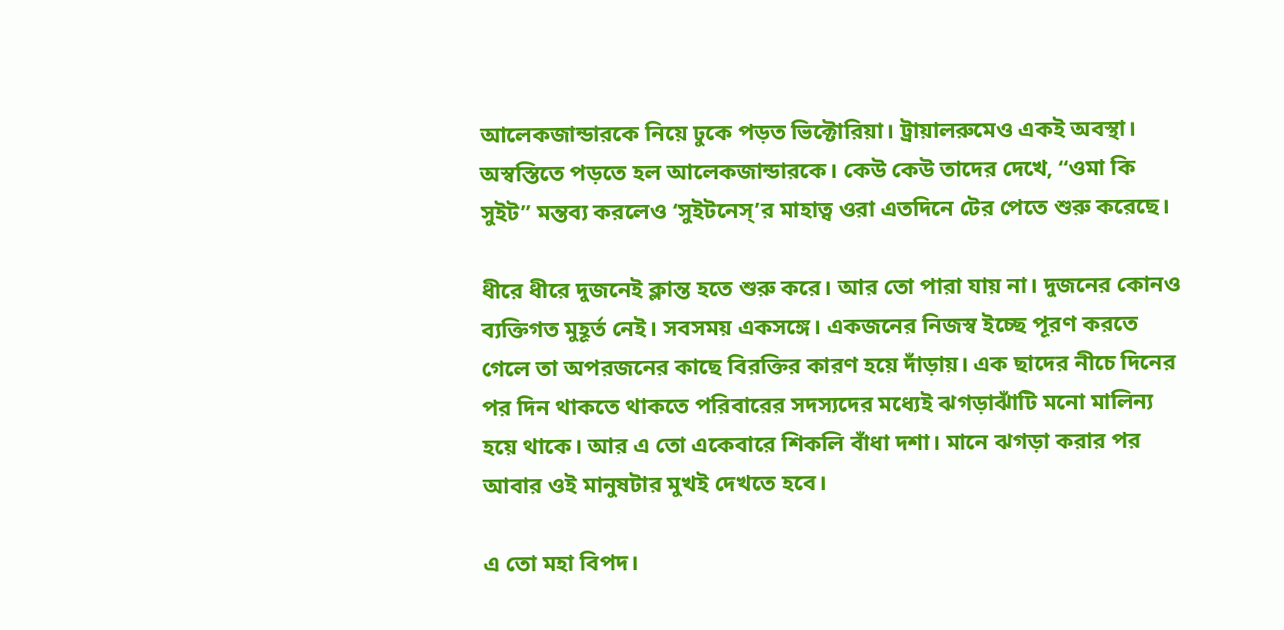আলেকজান্ডারকে নিয়ে ঢুকে পড়ত ভিক্টোরিয়া। ট্রায়ালরুমেও একই অবস্থা। অস্বস্তিতে পড়তে হল আলেকজান্ডারকে। কেউ কেউ তাদের দেখে, “ওমা কি সুইট” মন্তব্য করলেও ‘সুইটনেস্’র মাহাত্ব ওরা এতদিনে টের পেতে শুরু করেছে।

ধীরে ধীরে দুজনেই ক্লান্ত হতে শুরু করে। আর তো পারা যায় না। দুজনের কোনও ব্যক্তিগত মুহূর্ত নেই। সবসময় একসঙ্গে। একজনের নিজস্ব ইচ্ছে পূরণ করতে গেলে তা অপরজনের কাছে বিরক্তির কারণ হয়ে দাঁড়ায়। এক ছাদের নীচে দিনের পর দিন থাকতে থাকতে পরিবারের সদস্যদের মধ্যেই ঝগড়াঝাঁটি মনো মালিন্য হয়ে থাকে। আর এ তো একেবারে শিকলি বাঁধা দশা। মানে ঝগড়া করার পর আবার ওই মানুষটার মুখই দেখতে হবে।

এ তো মহা বিপদ।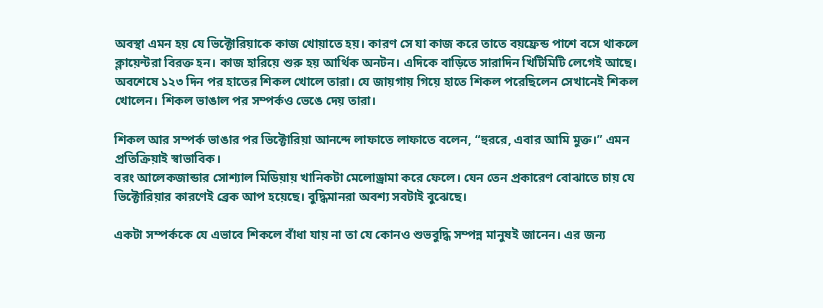অবস্থা এমন হয় যে ভিক্টোরিয়াকে কাজ খোয়াতে হয়। কারণ সে যা কাজ করে তাতে বয়ফ্রেন্ড পাশে বসে থাকলে ক্লায়েন্টরা বিরক্ত হন। কাজ হারিয়ে শুরু হয় আর্থিক অনটন। এদিকে বাড়িতে সারাদিন খিটিমিটি লেগেই আছে।
অবশেষে ১২৩ দিন পর হাতের শিকল খোলে তারা। যে জায়গায় গিয়ে হাতে শিকল পরেছিলেন সেখানেই শিকল খোলেন। শিকল ভাঙাল পর সম্পর্কও ভেঙে দেয় তারা।

শিকল আর সম্পর্ক ভাঙার পর ভিক্টোরিয়া আনন্দে লাফাতে লাফাতে বলেন, “হুররে, এবার আমি মুক্ত।” এমন প্রতিক্রিয়াই স্বাভাবিক।
বরং আলেকজান্ডার সোশ্যাল মিডিয়ায় খানিকটা মেলোড্রামা করে ফেলে। যেন তেন প্রকারেণ বোঝাতে চায় যে ভিক্টোরিয়ার কারণেই ব্রেক আপ হয়েছে। বুদ্ধিমানরা অবশ্য সবটাই বুঝেছে।

একটা সম্পর্ককে যে এভাবে শিকলে বাঁধা যায় না তা যে কোনও শুভবুদ্ধি সম্পন্ন মানুষই জানেন। এর জন্য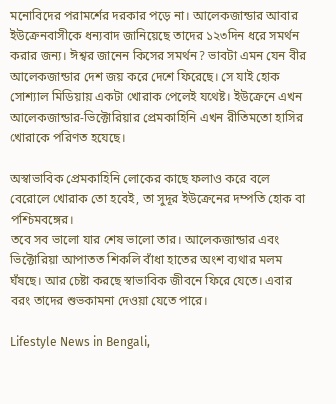মনোবিদের পরামর্শের দরকার পড়ে না। আলেকজান্ডার আবার ইউক্রেনবাসীকে ধন্যবাদ জানিয়েছে তাদের ১২৩দিন ধরে সমর্থন করার জন্য। ঈশ্বর জানেন কিসের সমর্থন? ভাবটা এমন যেন বীর আলেকজান্ডার দেশ জয় করে দেশে ফিরেছে। সে যাই হোক সোশ্যাল মিডিয়ায় একটা খোরাক পেলেই যথেষ্ট। ইউক্রেনে এখন আলেকজান্ডার-ভিক্টোরিয়ার প্রেমকাহিনি এখন রীতিমতো হাসির খোরাকে পরিণত হযেছে।

অস্বাভাবিক প্রেমকাহিনি লোকের কাছে ফলাও করে বলে বেরোলে খোরাক তো হবেই, তা সুদূর ইউক্রেনের দম্পতি হোক বা পশ্চিমবঙ্গের।
তবে সব ভালো যার শেষ ভালো তার। আলেকজান্ডার এবং ভিক্টোরিয়া আপাতত শিকলি বাঁধা হাতের অংশ ব্যথার মলম ঘঁষছে। আর চেষ্টা করছে স্বাভাবিক জীবনে ফিরে যেতে। এবার বরং তাদের শুভকামনা দেওয়া যেতে পারে।

Lifestyle News in Bengali,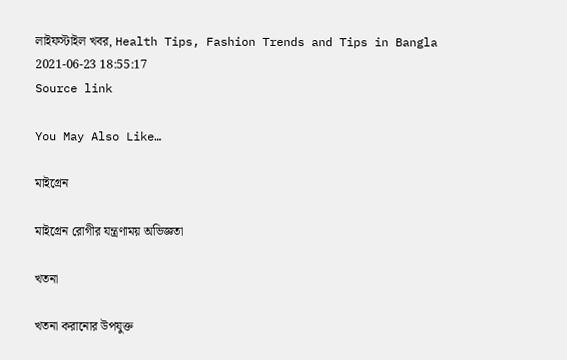লাইফস্টাইল খবর, Health Tips, Fashion Trends and Tips in Bangla
2021-06-23 18:55:17
Source link

You May Also Like…

মাইগ্রেন

মাইগ্রেন রোগীর যন্ত্রণাময় অভিজ্ঞতা

খতনা

খতনা করানোর উপযুক্ত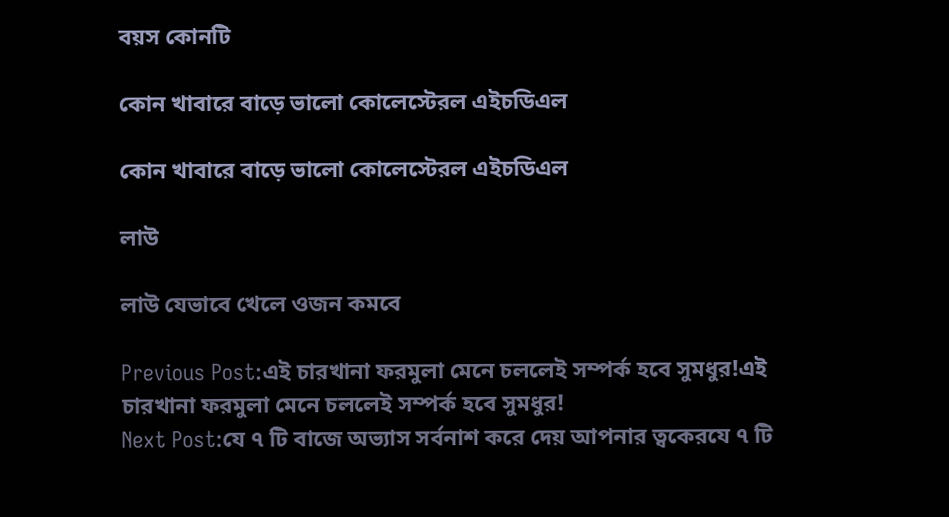বয়স কোনটি

কোন খাবারে বাড়ে ভালো কোলেস্টেরল এইচডিএল

কোন খাবারে বাড়ে ভালো কোলেস্টেরল এইচডিএল

লাউ

লাউ যেভাবে খেলে ওজন কমবে

Previous Post:এই চারখানা ফরমুলা মেনে চললেই সম্পর্ক হবে সুমধুর!এই চারখানা ফরমুলা মেনে চললেই সম্পর্ক হবে সুমধুর!
Next Post:যে ৭ টি বাজে অভ্যাস সর্বনাশ করে দেয় আপনার ত্বকেরযে ৭ টি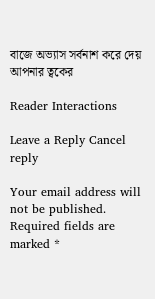বাজে অভ্যাস সর্বনাশ করে দেয় আপনার ত্বকের

Reader Interactions

Leave a Reply Cancel reply

Your email address will not be published. Required fields are marked *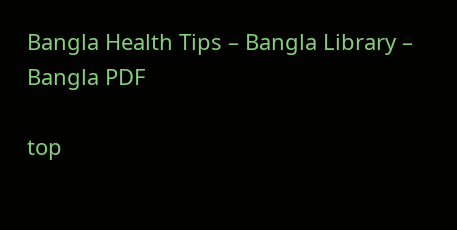Bangla Health Tips – Bangla Library – Bangla PDF

top